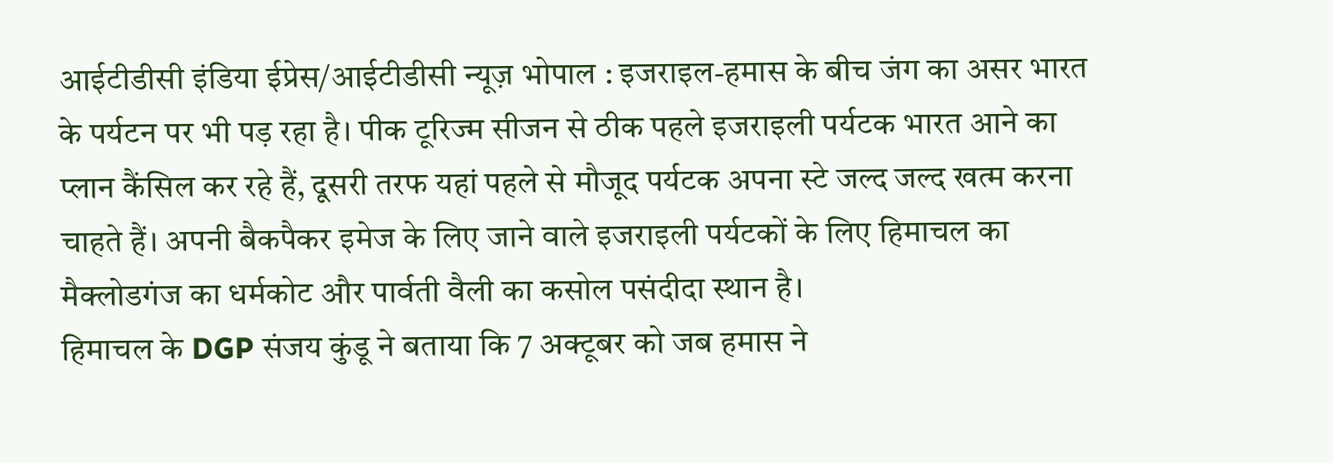आईटीडीसी इंडिया ईप्रेस/आईटीडीसी न्यूज़ भोपाल : इजराइल-हमास के बीच जंग का असर भारत के पर्यटन पर भी पड़ रहा है। पीक टूरिज्म सीजन से ठीक पहले इजराइली पर्यटक भारत आने का प्लान कैंसिल कर रहे हैं, दूसरी तरफ यहां पहले से मौजूद पर्यटक अपना स्टे जल्द जल्द खत्म करना चाहते हैं। अपनी बैकपैकर इमेज के लिए जाने वाले इजराइली पर्यटकों के लिए हिमाचल का मैक्लोडगंज का धर्मकोट और पार्वती वैली का कसोल पसंदीदा स्थान है।
हिमाचल के DGP संजय कुंडू ने बताया कि 7 अक्टूबर को जब हमास ने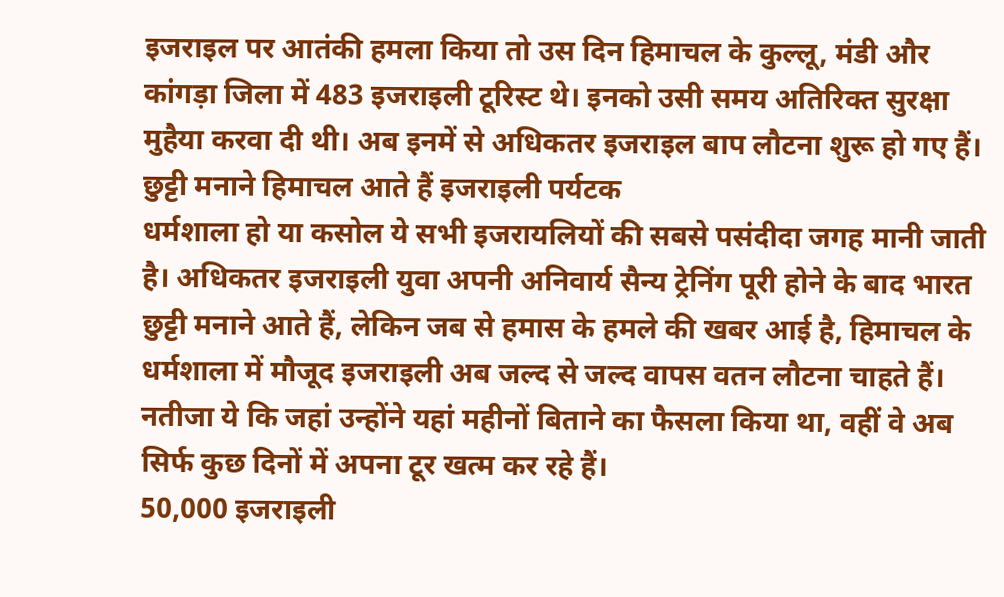इजराइल पर आतंकी हमला किया तो उस दिन हिमाचल के कुल्लू, मंडी और कांगड़ा जिला में 483 इजराइली टूरिस्ट थे। इनको उसी समय अतिरिक्त सुरक्षा मुहैया करवा दी थी। अब इनमें से अधिकतर इजराइल बाप लौटना शुरू हो गए हैं।
छुट्टी मनाने हिमाचल आते हैं इजराइली पर्यटक
धर्मशाला हो या कसोल ये सभी इजरायलियों की सबसे पसंदीदा जगह मानी जाती है। अधिकतर इजराइली युवा अपनी अनिवार्य सैन्य ट्रेनिंग पूरी होने के बाद भारत छुट्टी मनाने आते हैं, लेकिन जब से हमास के हमले की खबर आई है, हिमाचल के धर्मशाला में मौजूद इजराइली अब जल्द से जल्द वापस वतन लौटना चाहते हैं। नतीजा ये कि जहां उन्होंने यहां महीनों बिताने का फैसला किया था, वहीं वे अब सिर्फ कुछ दिनों में अपना टूर खत्म कर रहे हैं।
50,000 इजराइली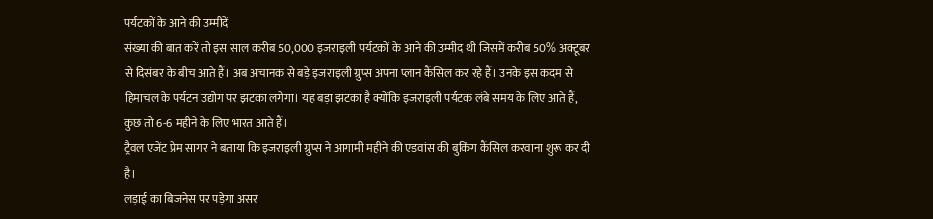पर्यटकों के आने की उम्मीदें
संख्या की बात करें तो इस साल करीब 50,000 इजराइली पर्यटकों के आने की उम्मीद थी जिसमें करीब 50% अक्टूबर से दिसंबर के बीच आते हैं। अब अचानक से बड़े इजराइली ग्रुप्स अपना प्लान कैंसिल कर रहे हैं। उनके इस कदम से हिमाचल के पर्यटन उद्योग पर झटका लगेगा। यह बड़ा झटका है क्योंकि इजराइली पर्यटक लंबे समय के लिए आते हैं, कुछ तो 6-6 महीने के लिए भारत आते हैं।
ट्रैवल एजेंट प्रेम सागर ने बताया कि इजराइली ग्रुप्स ने आगामी महीने की एडवांस की बुकिंग कैंसिल करवाना शुरू कर दी है।
लड़ाई का बिजनेस पर पड़ेगा असर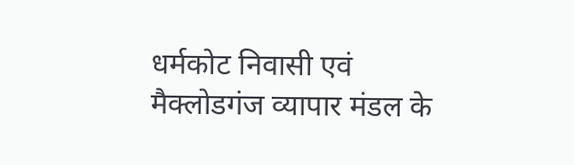धर्मकोट निवासी एवं मैक्लोडगंज व्यापार मंडल के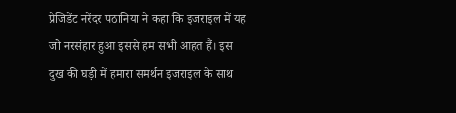प्रेजिडेंट नरेंदर पठानिया ने कहा कि इजराइल में यह जो नरसंहार हुआ इससे हम सभी आहत हैं। इस दुख की घड़ी में हमारा समर्थन इजराइल के साथ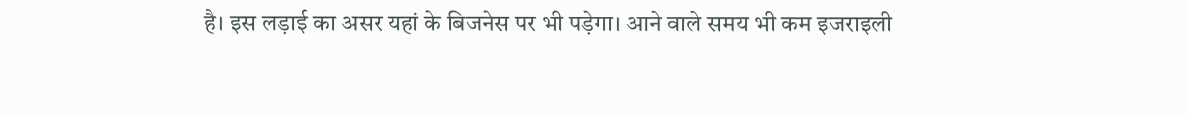है। इस लड़ाई का असर यहां के बिजनेस पर भी पड़ेगा। आने वाले समय भी कम इजराइली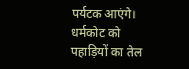पर्यटक आएंगे। धर्मकोट को पहाड़ियों का तेल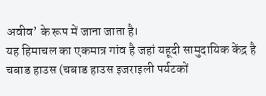अवीव’ के रूप में जाना जाता है।
यह हिमाचल का एकमात्र गांव है जहां यहूदी सामुदायिक केंद्र है चबाड हाउस (चबाड हाउस इजराइली पर्यटकों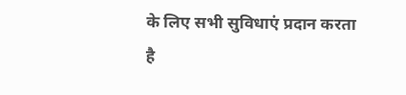के लिए सभी सुविधाएं प्रदान करता है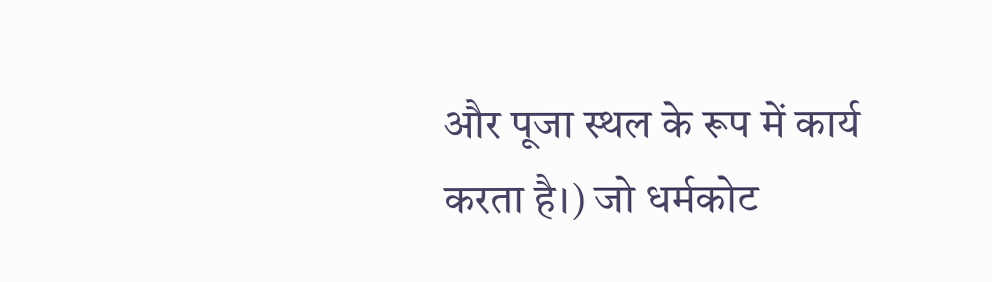और पूजा स्थल के रूप में कार्य करता है।) जो धर्मकोट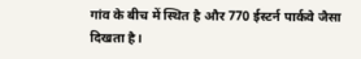गांव के बीच में स्थित है और 770 ईस्टर्न पार्कवे जैसा दिखता है।